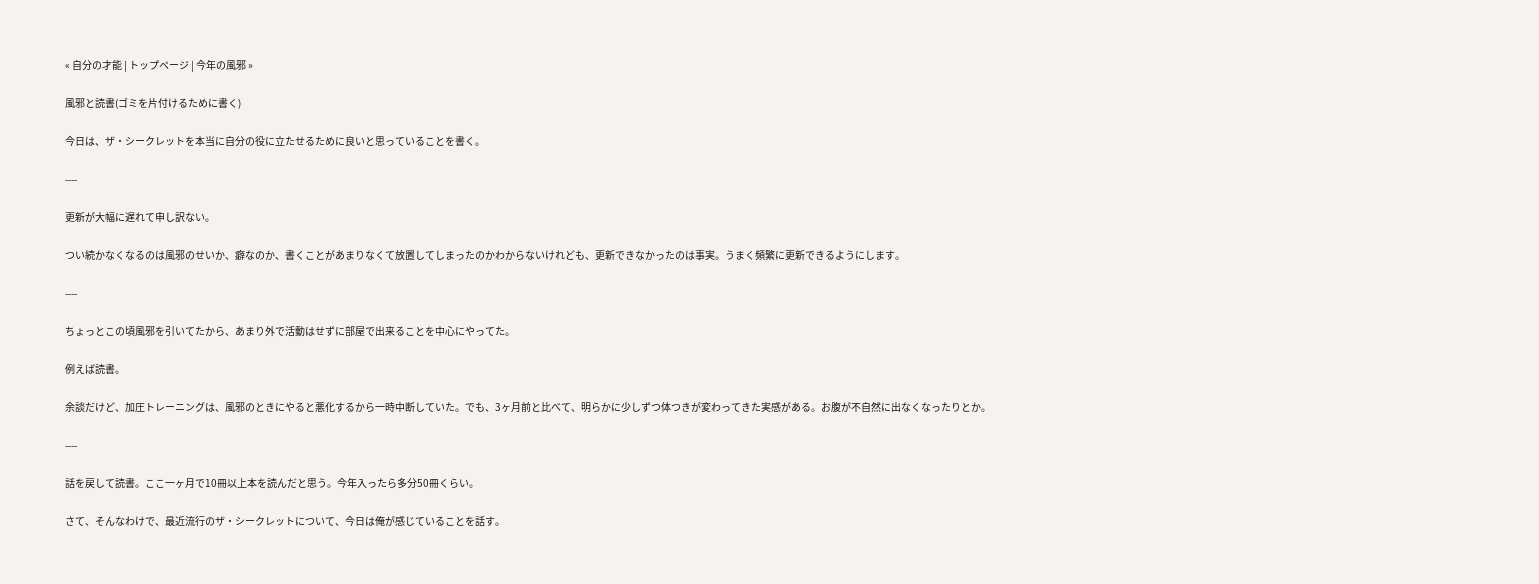« 自分の才能 | トップページ | 今年の風邪 »

風邪と読書(ゴミを片付けるために書く)

今日は、ザ・シークレットを本当に自分の役に立たせるために良いと思っていることを書く。

----

更新が大幅に遅れて申し訳ない。

つい続かなくなるのは風邪のせいか、癖なのか、書くことがあまりなくて放置してしまったのかわからないけれども、更新できなかったのは事実。うまく頻繁に更新できるようにします。

----

ちょっとこの頃風邪を引いてたから、あまり外で活動はせずに部屋で出来ることを中心にやってた。

例えば読書。

余談だけど、加圧トレーニングは、風邪のときにやると悪化するから一時中断していた。でも、3ヶ月前と比べて、明らかに少しずつ体つきが変わってきた実感がある。お腹が不自然に出なくなったりとか。

----

話を戻して読書。ここ一ヶ月で10冊以上本を読んだと思う。今年入ったら多分50冊くらい。

さて、そんなわけで、最近流行のザ・シークレットについて、今日は俺が感じていることを話す。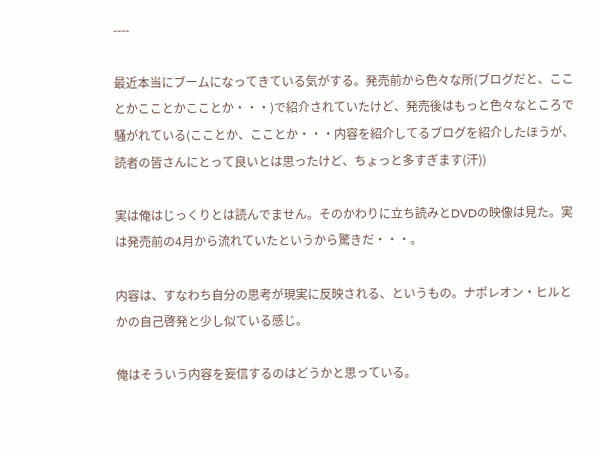----

最近本当にブームになってきている気がする。発売前から色々な所(ブログだと、こことかこことかこことか・・・)で紹介されていたけど、発売後はもっと色々なところで騒がれている(こことか、こことか・・・内容を紹介してるブログを紹介したほうが、読者の皆さんにとって良いとは思ったけど、ちょっと多すぎます(汗))

実は俺はじっくりとは読んでません。そのかわりに立ち読みとDVDの映像は見た。実は発売前の4月から流れていたというから驚きだ・・・。

内容は、すなわち自分の思考が現実に反映される、というもの。ナポレオン・ヒルとかの自己啓発と少し似ている感じ。

俺はそういう内容を妄信するのはどうかと思っている。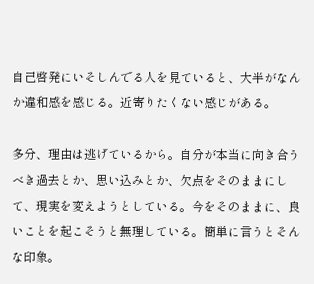自己啓発にいそしんでる人を見ていると、大半がなんか違和感を感じる。近寄りたくない感じがある。

多分、理由は逃げているから。自分が本当に向き合うべき過去とか、思い込みとか、欠点をそのままにして、現実を変えようとしている。今をそのままに、良いことを起こそうと無理している。簡単に言うとそんな印象。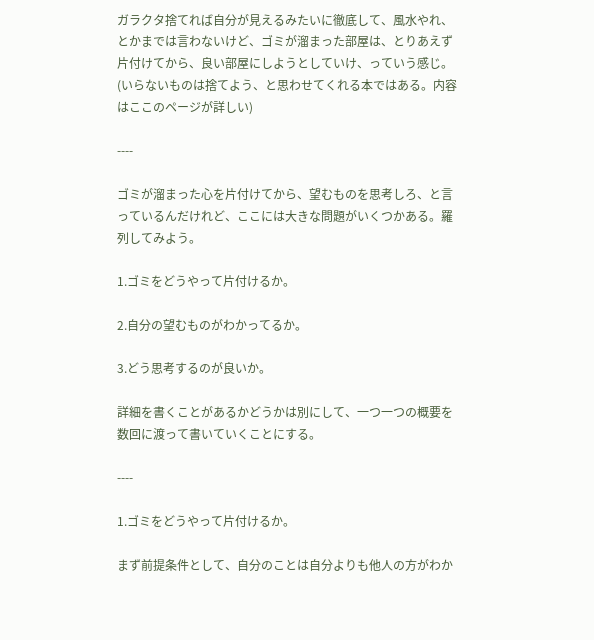ガラクタ捨てれば自分が見えるみたいに徹底して、風水やれ、とかまでは言わないけど、ゴミが溜まった部屋は、とりあえず片付けてから、良い部屋にしようとしていけ、っていう感じ。(いらないものは捨てよう、と思わせてくれる本ではある。内容はここのページが詳しい)

----

ゴミが溜まった心を片付けてから、望むものを思考しろ、と言っているんだけれど、ここには大きな問題がいくつかある。羅列してみよう。

1.ゴミをどうやって片付けるか。

2.自分の望むものがわかってるか。

3.どう思考するのが良いか。

詳細を書くことがあるかどうかは別にして、一つ一つの概要を数回に渡って書いていくことにする。

----

1.ゴミをどうやって片付けるか。

まず前提条件として、自分のことは自分よりも他人の方がわか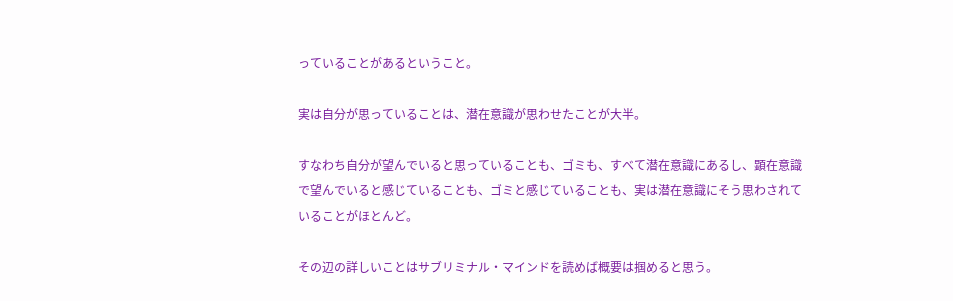っていることがあるということ。

実は自分が思っていることは、潜在意識が思わせたことが大半。

すなわち自分が望んでいると思っていることも、ゴミも、すべて潜在意識にあるし、顕在意識で望んでいると感じていることも、ゴミと感じていることも、実は潜在意識にそう思わされていることがほとんど。

その辺の詳しいことはサブリミナル・マインドを読めば概要は掴めると思う。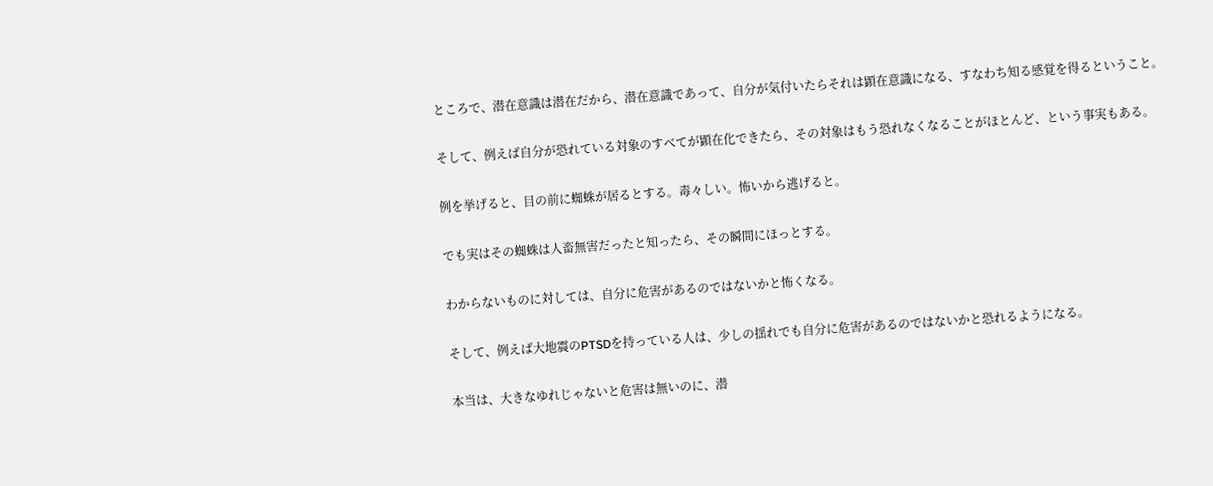ところで、潜在意識は潜在だから、潜在意識であって、自分が気付いたらそれは顕在意識になる、すなわち知る感覚を得るということ。

そして、例えば自分が恐れている対象のすべてが顕在化できたら、その対象はもう恐れなくなることがほとんど、という事実もある。

例を挙げると、目の前に蜘蛛が居るとする。毒々しい。怖いから逃げると。

でも実はその蜘蛛は人畜無害だったと知ったら、その瞬間にほっとする。

わからないものに対しては、自分に危害があるのではないかと怖くなる。

そして、例えば大地震のPTSDを持っている人は、少しの揺れでも自分に危害があるのではないかと恐れるようになる。

本当は、大きなゆれじゃないと危害は無いのに、潜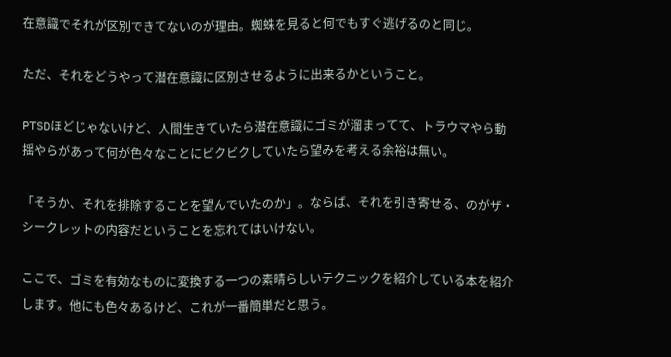在意識でそれが区別できてないのが理由。蜘蛛を見ると何でもすぐ逃げるのと同じ。

ただ、それをどうやって潜在意識に区別させるように出来るかということ。

PTSDほどじゃないけど、人間生きていたら潜在意識にゴミが溜まってて、トラウマやら動揺やらがあって何が色々なことにビクビクしていたら望みを考える余裕は無い。

「そうか、それを排除することを望んでいたのか」。ならば、それを引き寄せる、のがザ・シークレットの内容だということを忘れてはいけない。

ここで、ゴミを有効なものに変換する一つの素晴らしいテクニックを紹介している本を紹介します。他にも色々あるけど、これが一番簡単だと思う。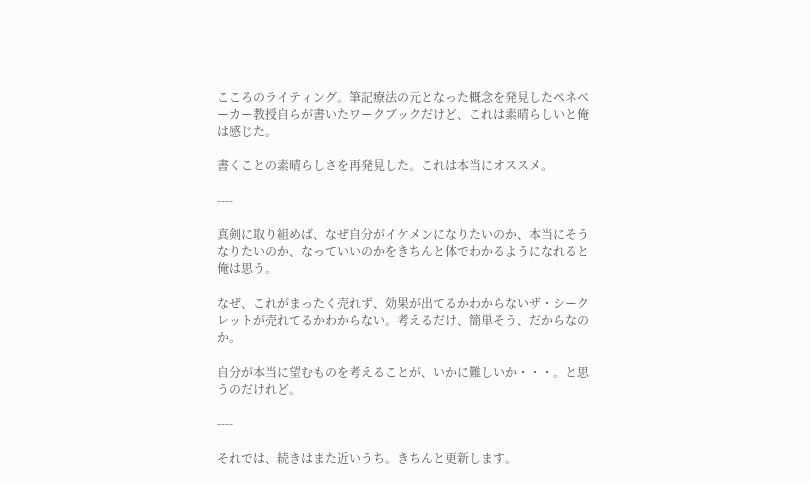こころのライティング。筆記療法の元となった概念を発見したペネベーカー教授自らが書いたワークブックだけど、これは素晴らしいと俺は感じた。

書くことの素晴らしさを再発見した。これは本当にオススメ。

----

真剣に取り組めば、なぜ自分がイケメンになりたいのか、本当にそうなりたいのか、なっていいのかをきちんと体でわかるようになれると俺は思う。

なぜ、これがまったく売れず、効果が出てるかわからないザ・シークレットが売れてるかわからない。考えるだけ、簡単そう、だからなのか。

自分が本当に望むものを考えることが、いかに難しいか・・・。と思うのだけれど。

----

それでは、続きはまた近いうち。きちんと更新します。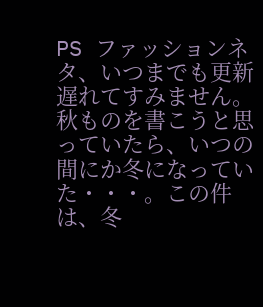PS ファッションネタ、いつまでも更新遅れてすみません。秋ものを書こうと思っていたら、いつの間にか冬になっていた・・・。この件は、冬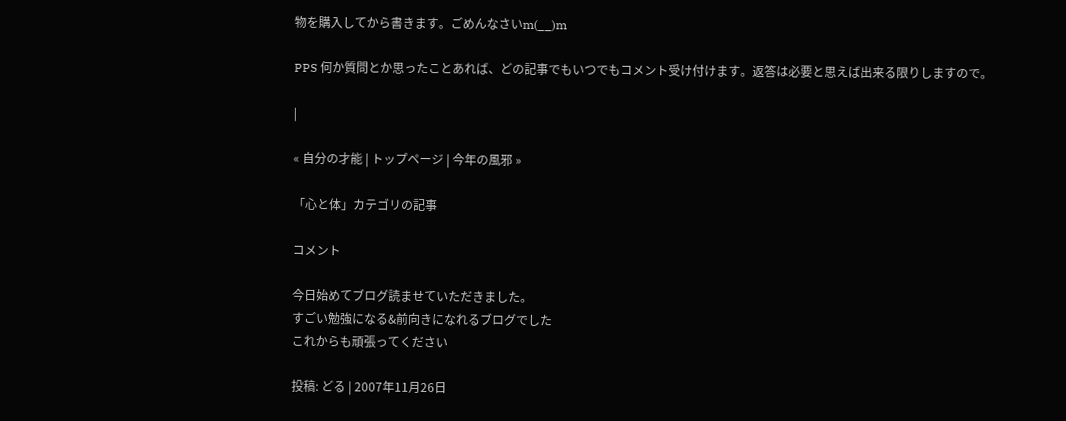物を購入してから書きます。ごめんなさいm(__)m

PPS 何か質問とか思ったことあれば、どの記事でもいつでもコメント受け付けます。返答は必要と思えば出来る限りしますので。

|

« 自分の才能 | トップページ | 今年の風邪 »

「心と体」カテゴリの記事

コメント

今日始めてブログ読ませていただきました。
すごい勉強になる&前向きになれるブログでした
これからも頑張ってください

投稿: どる | 2007年11月26日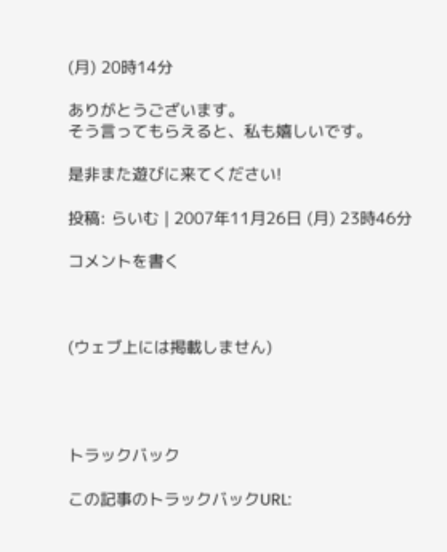(月) 20時14分

ありがとうございます。
そう言ってもらえると、私も嬉しいです。

是非また遊びに来てください!

投稿: らいむ | 2007年11月26日 (月) 23時46分

コメントを書く



(ウェブ上には掲載しません)




トラックバック

この記事のトラックバックURL: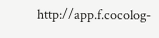http://app.f.cocolog-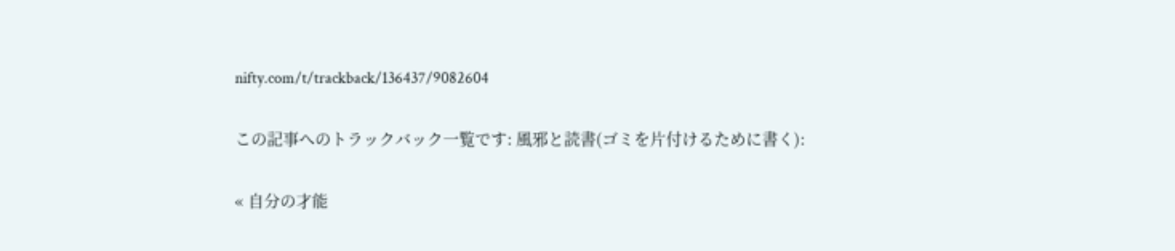nifty.com/t/trackback/136437/9082604

この記事へのトラックバック一覧です: 風邪と読書(ゴミを片付けるために書く):

« 自分の才能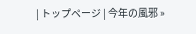| トップページ | 今年の風邪 »